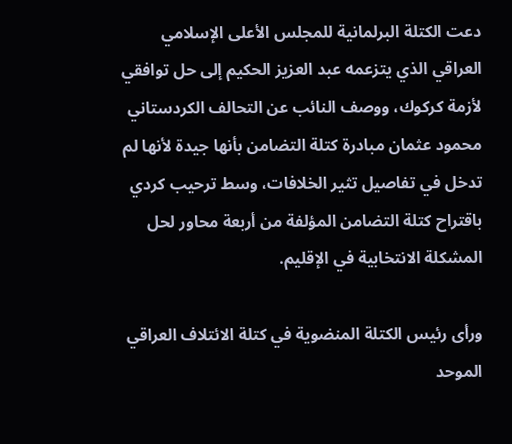دعت الكتلة البرلمانية للمجلس الأعلى الإسلامي العراقي الذي يتزعمه عبد العزيز الحكيم إلى حل توافقي لأزمة كركوك، ووصف النائب عن التحالف الكردستاني محمود عثمان مبادرة كتلة التضامن بأنها جيدة لأنها لم تدخل في تفاصيل تثير الخلافات، وسط ترحيب كردي باقتراح كتلة التضامن المؤلفة من أربعة محاور لحل المشكلة الانتخابية في الإقليم.

ورأى رئيس الكتلة المنضوية في كتلة الائتلاف العراقي الموحد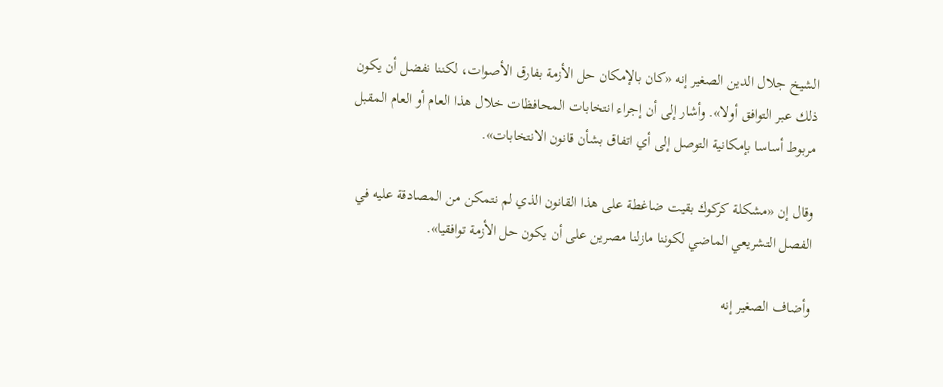الشيخ جلال الدين الصغير إنه «كان بالإمكان حل الأزمة بفارق الأصوات، لكننا نفضل أن يكون ذلك عبر التوافق أولا». وأشار إلى أن إجراء انتخابات المحافظات خلال هذا العام أو العام المقبل مربوط أساسا بإمكانية التوصل إلى أي اتفاق بشأن قانون الانتخابات».

وقال إن «مشكلة كركوك بقيت ضاغطة على هذا القانون الذي لم نتمكن من المصادقة عليه في الفصل التشريعي الماضي لكوننا مازلنا مصرين على أن يكون حل الأزمة توافقيا».

وأضاف الصغير إنه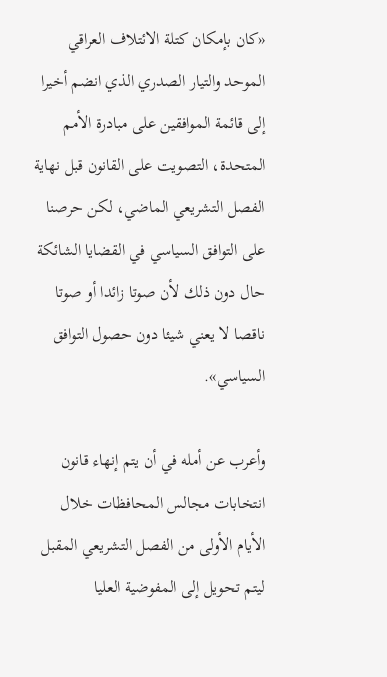«كان بإمكان كتلة الائتلاف العراقي الموحد والتيار الصدري الذي انضم أخيرا إلى قائمة الموافقين على مبادرة الأمم المتحدة، التصويت على القانون قبل نهاية الفصل التشريعي الماضي، لكن حرصنا على التوافق السياسي في القضايا الشائكة حال دون ذلك لأن صوتا زائدا أو صوتا ناقصا لا يعني شيئا دون حصول التوافق السياسي».

وأعرب عن أمله في أن يتم إنهاء قانون انتخابات مجالس المحافظات خلال الأيام الأولى من الفصل التشريعي المقبل ليتم تحويل إلى المفوضية العليا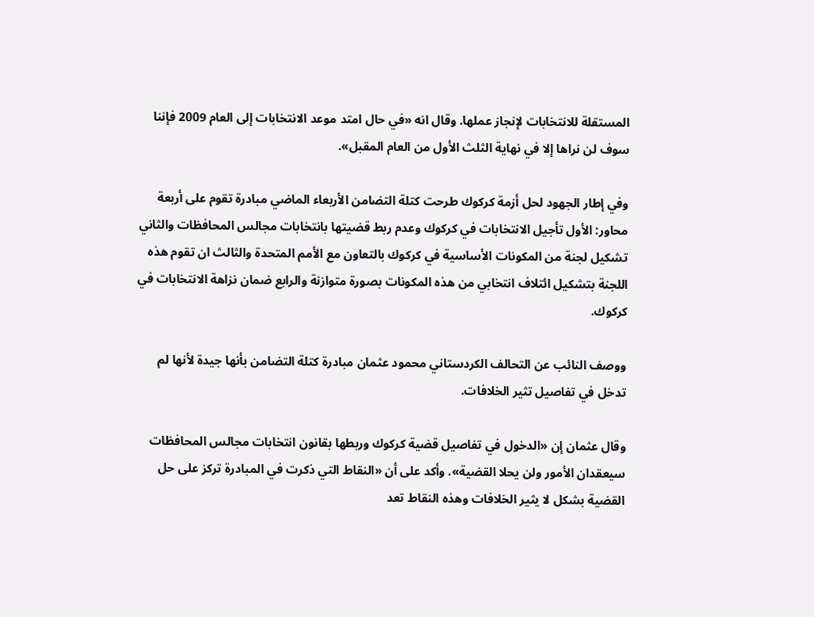المستقلة للانتخابات لإنجاز عملها. وقال انه «في حال امتد موعد الانتخابات إلى العام 2009 فإننا سوف لن نراها إلا في نهاية الثلث الأول من العام المقبل».

وفي إطار الجهود لحل أزمة كركوك طرحت كتلة التضامن الأربعاء الماضي مبادرة تقوم على أربعة محاور: الأول تأجيل الانتخابات في كركوك وعدم ربط قضيتها بانتخابات مجالس المحافظات والثاني تشكيل لجنة من المكونات الأساسية في كركوك بالتعاون مع الأمم المتحدة والثالث ان تقوم هذه اللجنة بتشكيل ائتلاف انتخابي من هذه المكونات بصورة متوازنة والرابع ضمان نزاهة الانتخابات في كركوك.

ووصف النائب عن التحالف الكردستاني محمود عثمان مبادرة كتلة التضامن بأنها جيدة لأنها لم تدخل في تفاصيل تثير الخلافات.

وقال عثمان إن «الدخول في تفاصيل قضية كركوك وربطها بقانون انتخابات مجالس المحافظات سيعقدان الأمور ولن يحلا القضية». وأكد على أن «النقاط التي ذكرت في المبادرة تركز على حل القضية بشكل لا يثير الخلافات وهذه النقاط تعد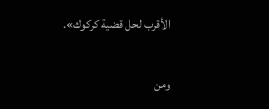الأقرب لحل قضية كركوك».

ومن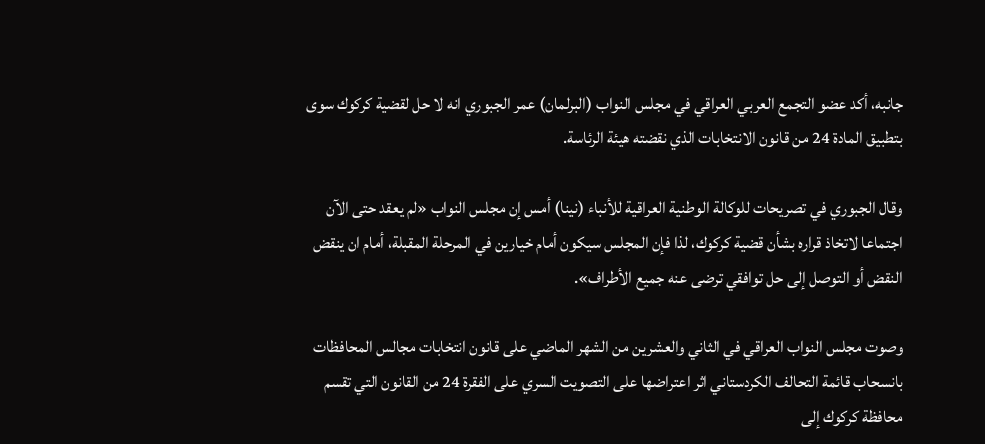جانبه، أكد عضو التجمع العربي العراقي في مجلس النواب (البرلمان) عمر الجبوري انه لا حل لقضية كركوك سوى بتطبيق المادة 24 من قانون الانتخابات الذي نقضته هيئة الرئاسة.

وقال الجبوري في تصريحات للوكالة الوطنية العراقية للأنباء (نينا) أمس إن مجلس النواب «لم يعقد حتى الآن اجتماعا لاتخاذ قراره بشأن قضية كركوك، لذا فإن المجلس سيكون أمام خيارين في المرحلة المقبلة، أمام ان ينقض النقض أو التوصل إلى حل توافقي ترضى عنه جميع الأطراف».

وصوت مجلس النواب العراقي في الثاني والعشرين من الشهر الماضي على قانون انتخابات مجالس المحافظات بانسحاب قائمة التحالف الكردستاني اثر اعتراضها على التصويت السري على الفقرة 24 من القانون التي تقسم محافظة كركوك إلى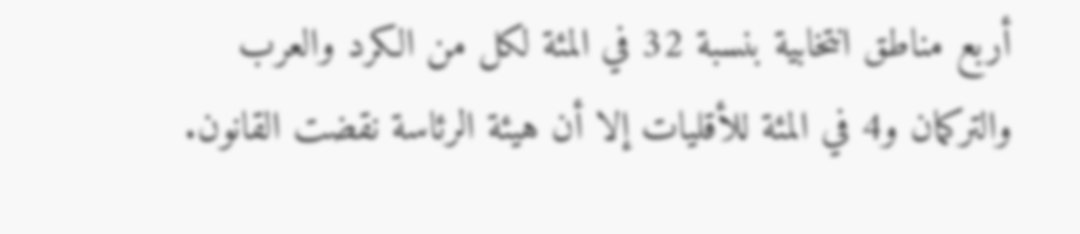أربع مناطق انتخابية بنسبة 32 في المئة لكل من الكرد والعرب والتركمان و4 في المئة للأقليات إلا أن هيئة الرئاسة نقضت القانون.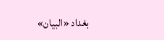بغداد «البيان»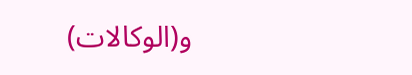و(الوكالات)